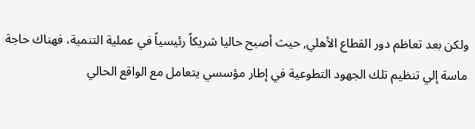ولكن بعد تعاظم دور القطاع الأهلي, حيث أصبح حاليا شريكاً رئيسياً في عملية التنمية، فهناك حاجة ماسة إلي تنظيم تلك الجهود التطوعية في إطار مؤسسي يتعامل مع الواقع الحالي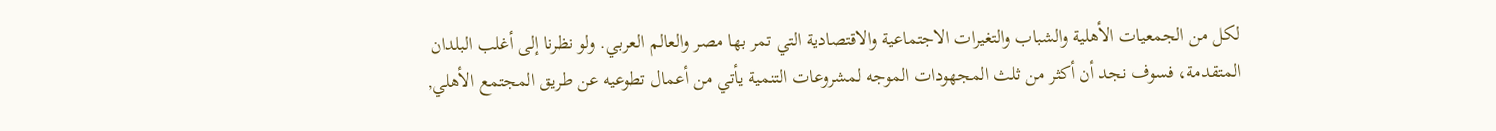لكل من الجمعيات الأهلية والشباب والتغيرات الاجتماعية والاقتصادية التي تمر بها مصر والعالم العربي. ولو نظرنا إلى أغلب البلدان المتقدمة، فسوف نجد أن أكثر من ثلث المجهودات الموجه لمشروعات التنمية يأتي من أعمال تطوعيه عن طريق المجتمع الأهلي,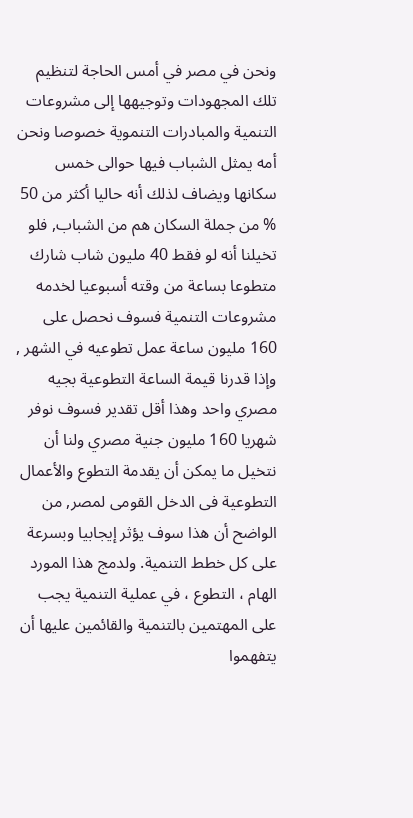ونحن في مصر في أمس الحاجة لتنظيم تلك المجهودات وتوجيهها إلى مشروعات التنمية والمبادرات التنموية خصوصا ونحن أمه يمثل الشباب فيها حوالى خمس سكانها ويضاف لذلك أنه حاليا أكثر من 50 % من جملة السكان هم من الشباب, فلو تخيلنا أنه لو فقط 40 مليون شاب شارك متطوعا بساعة من وقته أسبوعيا لخدمه مشروعات التنمية فسوف نحصل على 160 مليون ساعة عمل تطوعيه في الشهر , وإذا قدرنا قيمة الساعة التطوعية بجيه مصري واحد وهذا أقل تقدير فسوف نوفر شهريا 160 مليون جنية مصري ولنا أن نتخيل ما يمكن أن يقدمة التطوع والأعمال التطوعية فى الدخل القومى لمصر, من الواضح أن هذا سوف يؤثر إيجابيا وبسرعة على كل خطط التنمية. ولدمج هذا المورد الهام ، التطوع ، في عملية التنمية يجب على المهتمين بالتنمية والقائمين عليها أن يتفهموا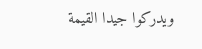ويدركوا جيدا القيمة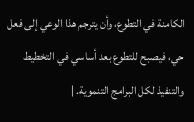الكامنة في التطوع، وأن يترجم هذا الوعي إلى فعل حي، فيصبح للتطوع بعد أساسي في التخطيط والتنفيذ لكل البرامج التنموية. |